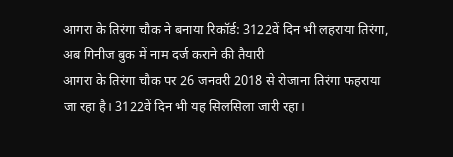आगरा के तिरंगा चौक ने बनाया रिकॉर्ड: 3122वें दिन भी लहराया तिरंगा, अब गिनीज बुक में नाम दर्ज कराने की तैयारी
आगरा के तिरंगा चौक पर 26 जनवरी 2018 से रोजाना तिरंगा फहराया जा रहा है। 3122वें दिन भी यह सिलसिला जारी रहा।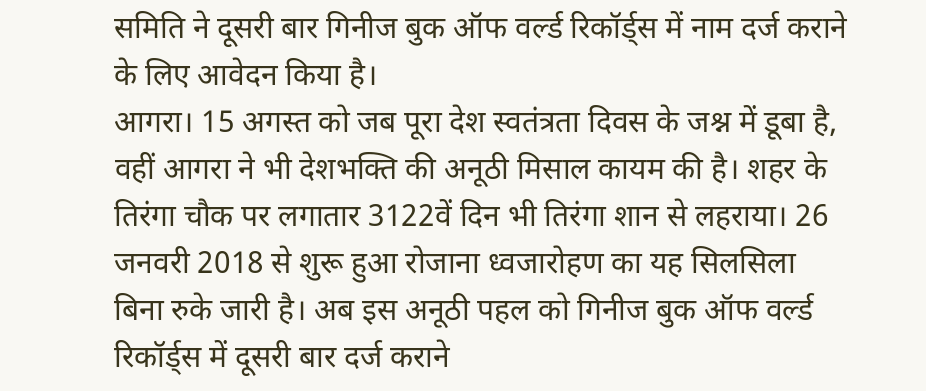समिति ने दूसरी बार गिनीज बुक ऑफ वर्ल्ड रिकॉर्ड्स में नाम दर्ज कराने के लिए आवेदन किया है।
आगरा। 15 अगस्त को जब पूरा देश स्वतंत्रता दिवस के जश्न में डूबा है, वहीं आगरा ने भी देशभक्ति की अनूठी मिसाल कायम की है। शहर के तिरंगा चौक पर लगातार 3122वें दिन भी तिरंगा शान से लहराया। 26 जनवरी 2018 से शुरू हुआ रोजाना ध्वजारोहण का यह सिलसिला बिना रुके जारी है। अब इस अनूठी पहल को गिनीज बुक ऑफ वर्ल्ड रिकॉर्ड्स में दूसरी बार दर्ज कराने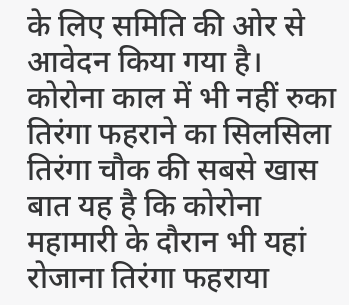के लिए समिति की ओर से आवेदन किया गया है।
कोरोना काल में भी नहीं रुका तिरंगा फहराने का सिलसिला
तिरंगा चौक की सबसे खास बात यह है कि कोरोना महामारी के दौरान भी यहां रोजाना तिरंगा फहराया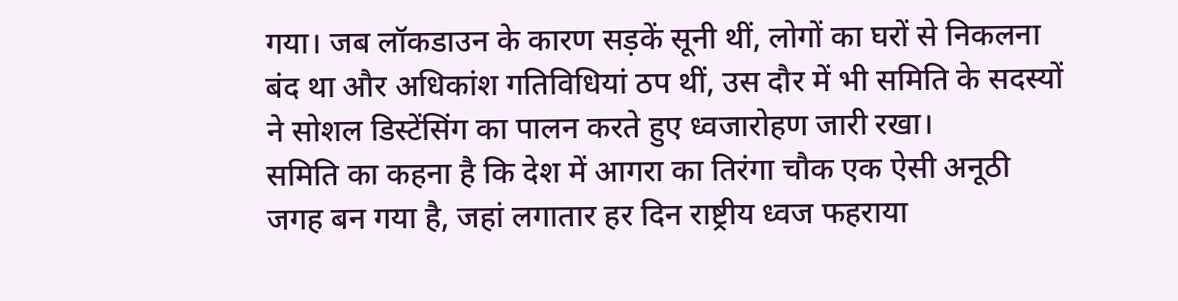गया। जब लॉकडाउन के कारण सड़कें सूनी थीं, लोगों का घरों से निकलना बंद था और अधिकांश गतिविधियां ठप थीं, उस दौर में भी समिति के सदस्यों ने सोशल डिस्टेंसिंग का पालन करते हुए ध्वजारोहण जारी रखा।
समिति का कहना है कि देश में आगरा का तिरंगा चौक एक ऐसी अनूठी जगह बन गया है, जहां लगातार हर दिन राष्ट्रीय ध्वज फहराया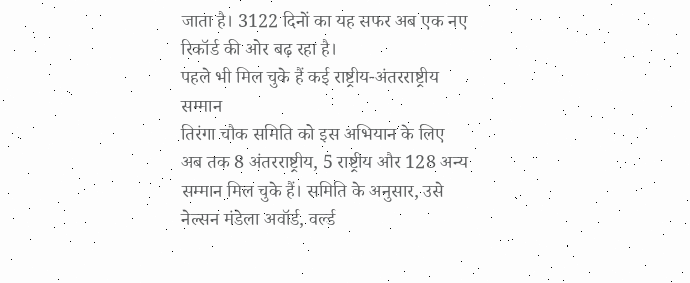जाता है। 3122 दिनों का यह सफर अब एक नए रिकॉर्ड की ओर बढ़ रहा है।
पहले भी मिल चुके हैं कई राष्ट्रीय-अंतरराष्ट्रीय सम्मान
तिरंगा चौक समिति को इस अभियान के लिए अब तक 8 अंतरराष्ट्रीय, 5 राष्ट्रीय और 128 अन्य सम्मान मिल चुके हैं। समिति के अनुसार, उसे नेल्सन मंडेला अवॉर्ड, वर्ल्ड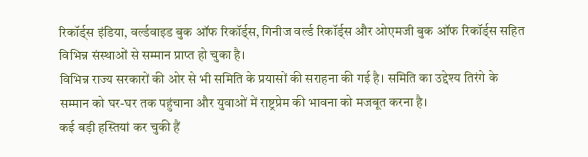रिकॉर्ड्स इंडिया, वर्ल्डवाइड बुक ऑफ रिकॉर्ड्स, गिनीज वर्ल्ड रिकॉर्ड्स और ओएमजी बुक ऑफ रिकॉर्ड्स सहित विभिन्न संस्थाओं से सम्मान प्राप्त हो चुका है।
विभिन्न राज्य सरकारों की ओर से भी समिति के प्रयासों की सराहना की गई है। समिति का उद्देश्य तिरंगे के सम्मान को घर-घर तक पहुंचाना और युवाओं में राष्ट्रप्रेम की भावना को मजबूत करना है।
कई बड़ी हस्तियां कर चुकी हैं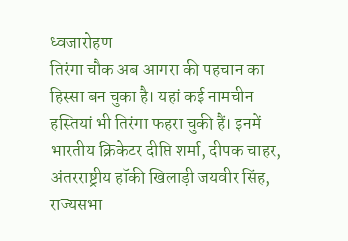ध्वजारोहण
तिरंगा चौक अब आगरा की पहचान का हिस्सा बन चुका है। यहां कई नामचीन हस्तियां भी तिरंगा फहरा चुकी हैं। इनमें भारतीय क्रिकेटर दीप्ति शर्मा, दीपक चाहर, अंतरराष्ट्रीय हॉकी खिलाड़ी जयवीर सिंह, राज्यसभा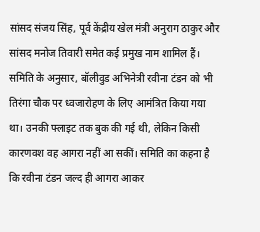सांसद संजय सिंह, पूर्व केंद्रीय खेल मंत्री अनुराग ठाकुर और सांसद मनोज तिवारी समेत कई प्रमुख नाम शामिल हैं।
समिति के अनुसार, बॉलीवुड अभिनेत्री रवीना टंडन को भी तिरंगा चौक पर ध्वजारोहण के लिए आमंत्रित किया गया था। उनकी फ्लाइट तक बुक की गई थी, लेकिन किसी कारणवश वह आगरा नहीं आ सकीं। समिति का कहना है कि रवीना टंडन जल्द ही आगरा आकर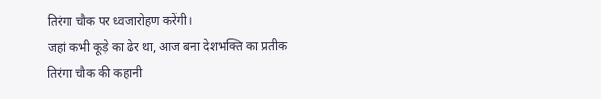तिरंगा चौक पर ध्वजारोहण करेंगी।
जहां कभी कूड़े का ढेर था, आज बना देशभक्ति का प्रतीक
तिरंगा चौक की कहानी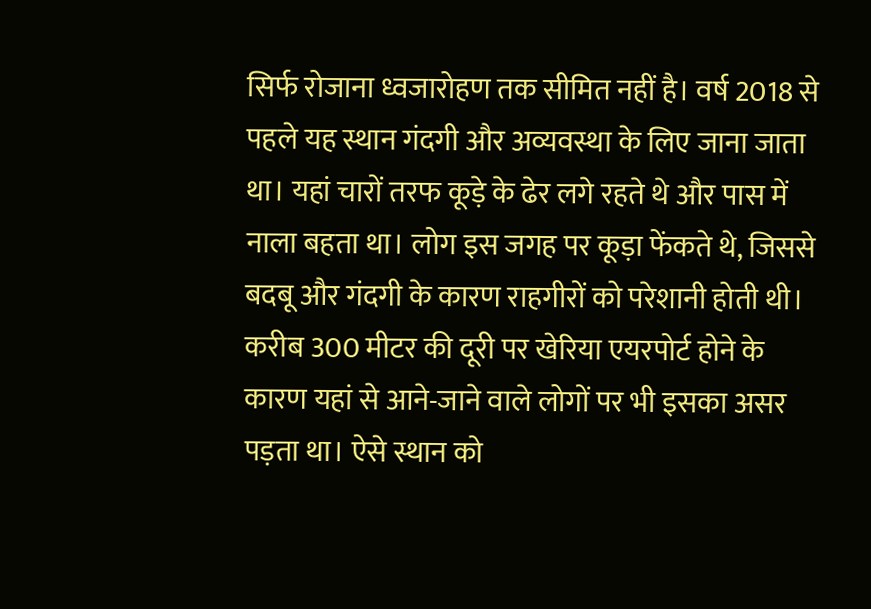सिर्फ रोजाना ध्वजारोहण तक सीमित नहीं है। वर्ष 2018 से पहले यह स्थान गंदगी और अव्यवस्था के लिए जाना जाता था। यहां चारों तरफ कूड़े के ढेर लगे रहते थे और पास में नाला बहता था। लोग इस जगह पर कूड़ा फेंकते थे, जिससे बदबू और गंदगी के कारण राहगीरों को परेशानी होती थी।
करीब 300 मीटर की दूरी पर खेरिया एयरपोर्ट होने के कारण यहां से आने-जाने वाले लोगों पर भी इसका असर पड़ता था। ऐसे स्थान को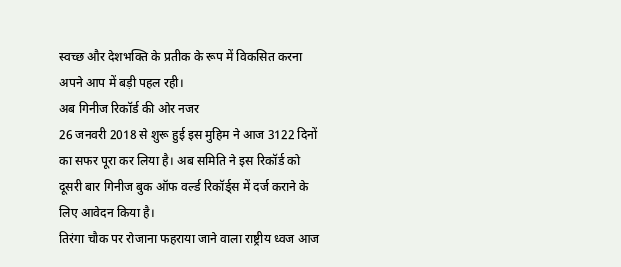स्वच्छ और देशभक्ति के प्रतीक के रूप में विकसित करना अपने आप में बड़ी पहल रही।
अब गिनीज रिकॉर्ड की ओर नजर
26 जनवरी 2018 से शुरू हुई इस मुहिम ने आज 3122 दिनों का सफर पूरा कर लिया है। अब समिति ने इस रिकॉर्ड को दूसरी बार गिनीज बुक ऑफ वर्ल्ड रिकॉर्ड्स में दर्ज कराने के लिए आवेदन किया है।
तिरंगा चौक पर रोजाना फहराया जाने वाला राष्ट्रीय ध्वज आज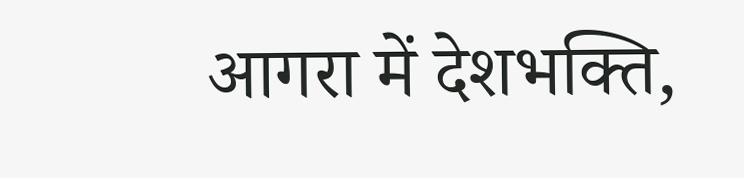आगरा में देशभक्ति,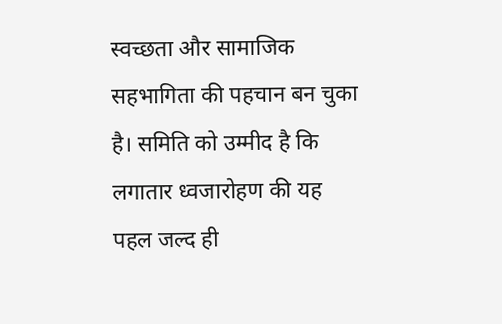स्वच्छता और सामाजिक सहभागिता की पहचान बन चुका है। समिति को उम्मीद है कि लगातार ध्वजारोहण की यह पहल जल्द ही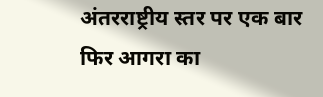अंतरराष्ट्रीय स्तर पर एक बार फिर आगरा का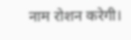नाम रोशन करेगी।